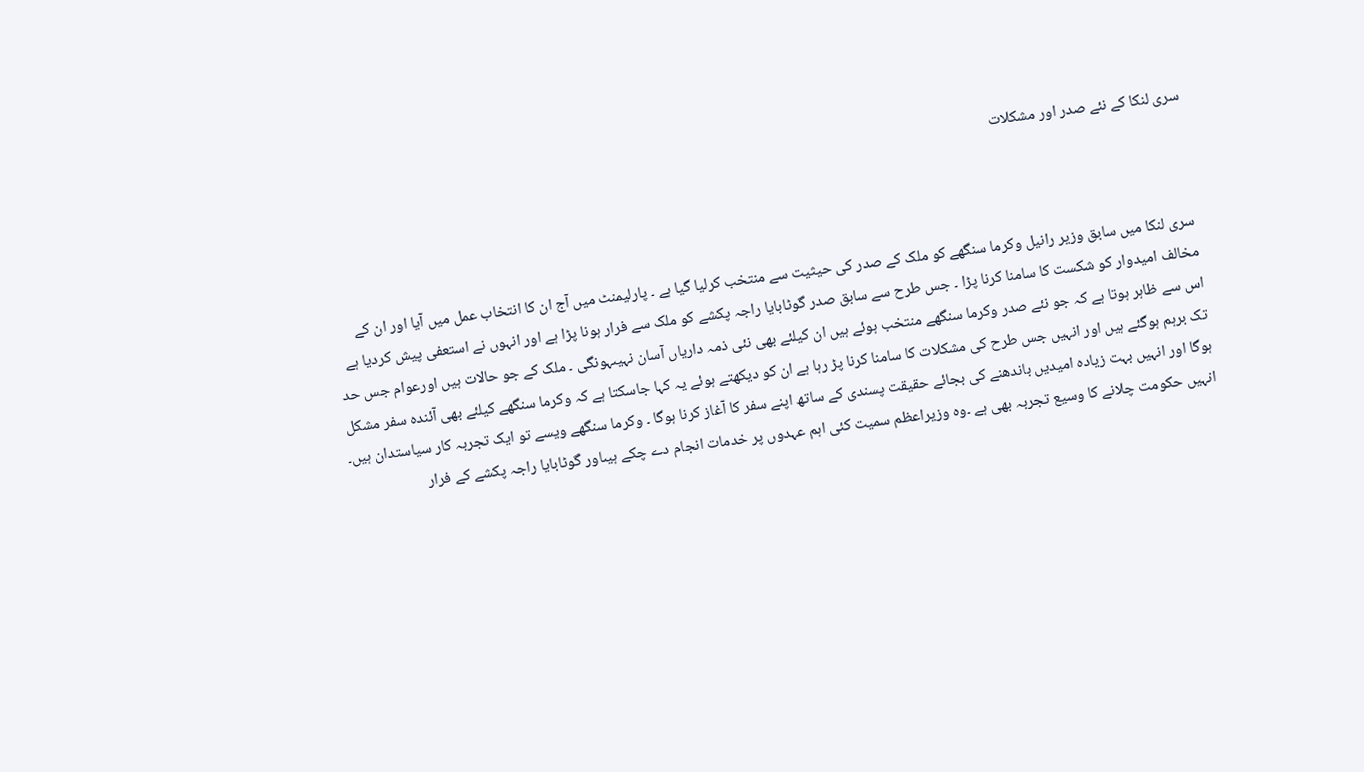سری لنکا کے نئے صدر اور مشکلات



سری لنکا میں سابق وزیر رانیل وکرما سنگھے کو ملک کے صدر کی حیثیت سے منتخب کرلیا گیا ہے ۔ پارلیمنٹ میں آج ان کا انتخاب عمل میں آیا اور ان کے مخالف امیدوار کو شکست کا سامنا کرنا پڑا ۔ جس طرح سے سابق صدر گوٹابایا راجہ پکشے کو ملک سے فرار ہونا پڑا ہے اور انہوں نے استعفی پیش کردیا ہے اس سے ظاہر ہوتا ہے کہ جو نئے صدر وکرما سنگھے منتخب ہوئے ہیں ان کیلئے بھی نئی ذمہ داریاں آسان نہیںہونگی ۔ ملک کے جو حالات ہیں اورعوام جس حد تک برہم ہوگئے ہیں اور انہیں جس طرح کی مشکلات کا سامنا کرنا پڑ رہا ہے ان کو دیکھتے ہوئے یہ کہا جاسکتا ہے کہ وکرما سنگھے کیلئے بھی آئندہ سفر مشکل ہوگا اور انہیں بہت زیادہ امیدیں باندھنے کی بجائے حقیقت پسندی کے ساتھ اپنے سفر کا آغاز کرنا ہوگا ۔ وکرما سنگھے ویسے تو ایک تجربہ کار سیاستدان ہیں۔ انہیں حکومت چلانے کا وسیع تجربہ بھی ہے ۔وہ وزیراعظم سمیت کئی اہم عہدوں پر خدمات انجام دے چکے ہیںاور گوٹابایا راجہ پکشے کے فرار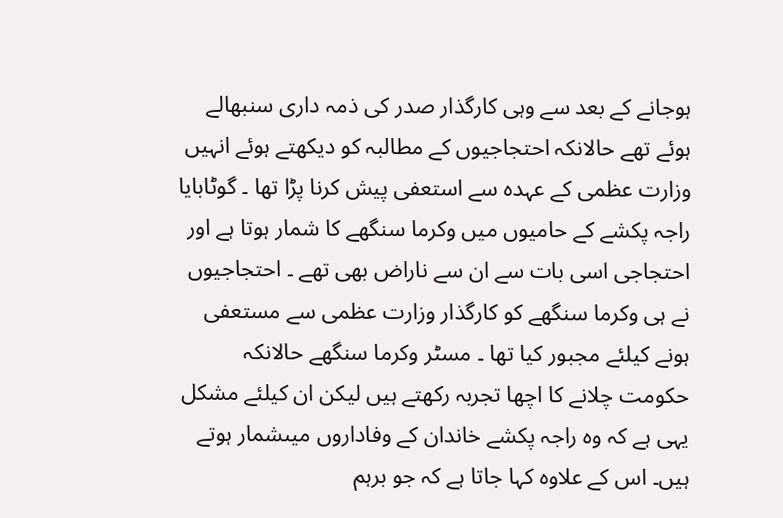ہوجانے کے بعد سے وہی کارگذار صدر کی ذمہ داری سنبھالے ہوئے تھے حالانکہ احتجاجیوں کے مطالبہ کو دیکھتے ہوئے انہیں وزارت عظمی کے عہدہ سے استعفی پیش کرنا پڑا تھا ۔ گوٹابایا راجہ پکشے کے حامیوں میں وکرما سنگھے کا شمار ہوتا ہے اور احتجاجی اسی بات سے ان سے ناراض بھی تھے ۔ احتجاجیوں نے ہی وکرما سنگھے کو کارگذار وزارت عظمی سے مستعفی ہونے کیلئے مجبور کیا تھا ۔ مسٹر وکرما سنگھے حالانکہ حکومت چلانے کا اچھا تجربہ رکھتے ہیں لیکن ان کیلئے مشکل یہی ہے کہ وہ راجہ پکشے خاندان کے وفاداروں میںشمار ہوتے ہیں۔ اس کے علاوہ کہا جاتا ہے کہ جو برہم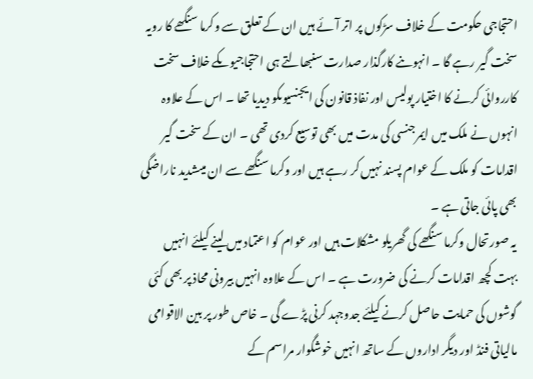احتجاجی حکومت کے خلاف سڑکوں پر اتر آئے ہیں ان کے تعلق سے وکرما سنگھے کا رویہ سخت گیر رہے گا ۔ انہوںنے کارگذار صدارت سنبھالتے ہی احتجاجیوںکے خلاف سخت کارروائی کرنے کا اختیار پولیس اور نفاذ قانون کی ایجنسیوںکو دیدیا تھا ۔ اس کے علاوہ انہوں نے ملک میں ایمرجنسی کی مدت میں بھی توسیع کردی تھی ۔ ان کے سخت گیر اقدامات کو ملک کے عوام پسند نہیں کر رہے ہیں اور وکرما سنگھے سے ان میںشدید ناراضگی بھی پائی جاتی ہے ۔
یہ صورتحال وکرما سنگھے کی گھریلو مشکلات ہیں اور عوام کو اعتماد میں لینے کیلئے انہیں بہت کچھ اقدامات کرنے کی ضرورت ہے ۔ اس کے علاوہ انہیں بیرونی محاذ پر بھی کئی گوشوں کی حمایت حاصل کرنے کیلئے جدوجہد کرنی پڑے گی ۔ خاص طور پر بین الاقوامی مالیاتی فنڈ اور دیگر اداروں کے ساتھ انہیں خوشگوار مراسم کے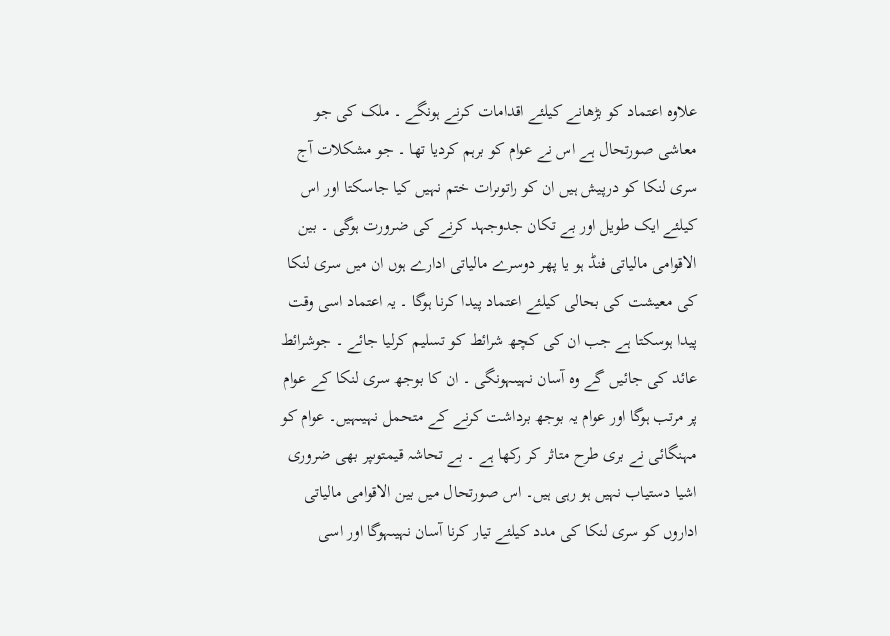علاوہ اعتماد کو بڑھانے کیلئے اقدامات کرنے ہونگے ۔ ملک کی جو معاشی صورتحال ہے اس نے عوام کو برہم کردیا تھا ۔ جو مشکلات آج سری لنکا کو درپیش ہیں ان کو راتوںرات ختم نہیں کیا جاسکتا اور اس کیلئے ایک طویل اور بے تکان جدوجہد کرنے کی ضرورت ہوگی ۔ بین الاقوامی مالیاتی فنڈ ہو یا پھر دوسرے مالیاتی ادارے ہوں ان میں سری لنکا کی معیشت کی بحالی کیلئے اعتماد پیدا کرنا ہوگا ۔ یہ اعتماد اسی وقت پیدا ہوسکتا ہے جب ان کی کچھ شرائط کو تسلیم کرلیا جائے ۔ جوشرائط عائد کی جائیں گے وہ آسان نہیںہونگی ۔ ان کا بوجھ سری لنکا کے عوام پر مرتب ہوگا اور عوام یہ بوجھ برداشت کرنے کے متحمل نہیںہیں۔ عوام کو مہنگائی نے بری طرح متاثر کر رکھا ہے ۔ بے تحاشہ قیمتوںپر بھی ضروری اشیا دستیاب نہیں ہو رہی ہیں۔ اس صورتحال میں بین الاقوامی مالیاتی اداروں کو سری لنکا کی مدد کیلئے تیار کرنا آسان نہیںہوگا اور اسی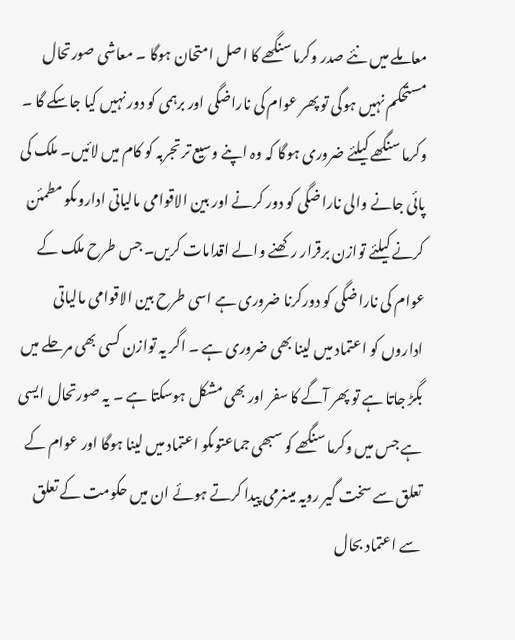معاملے میں نئے صدر وکرما سنگھے کا اصل امتحان ہوگا ۔ معاشی صورتحال مستحکم نہیں ہوگی تو پھر عوام کی ناراضگی اور برہمی کو دور نہیں کیا جاسکے گا ۔
وکرما سنگھے کیلئے ضروری ہوگا کہ وہ اپنے وسیع تر تجربہ کو کام میں لائیں۔ ملک کی پائی جانے والی ناراضگی کو دور کرنے اور بین الاقوامی مالیاتی اداروںکو مطمئن کرنے کیلئے توازن برقرار رکھنے والے اقدامات کریں۔ جس طرح ملک کے عوام کی ناراضگی کو دورکرنا ضروری ہے اسی طرح بین الاقوامی مالیاتی اداروں کو اعتماد میں لینا بھی ضروری ہے ۔ اگر یہ توازن کسی بھی مرحلے میں بگڑ جاتا ہے تو پھر آگے کا سفر اور بھی مشکل ہوسکتا ہے ۔ یہ صورتحال ایسی ہے جس میں وکرما سنگھے کو سبھی جماعتوںکو اعتماد میں لینا ہوگا اور عوام کے تعلق سے سخت گیر رویہ میںنرمی پیدا کرتے ہوئے ان میں حکومت کے تعلق سے اعتماد بحال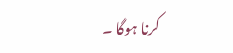کرنا ہوگا ۔